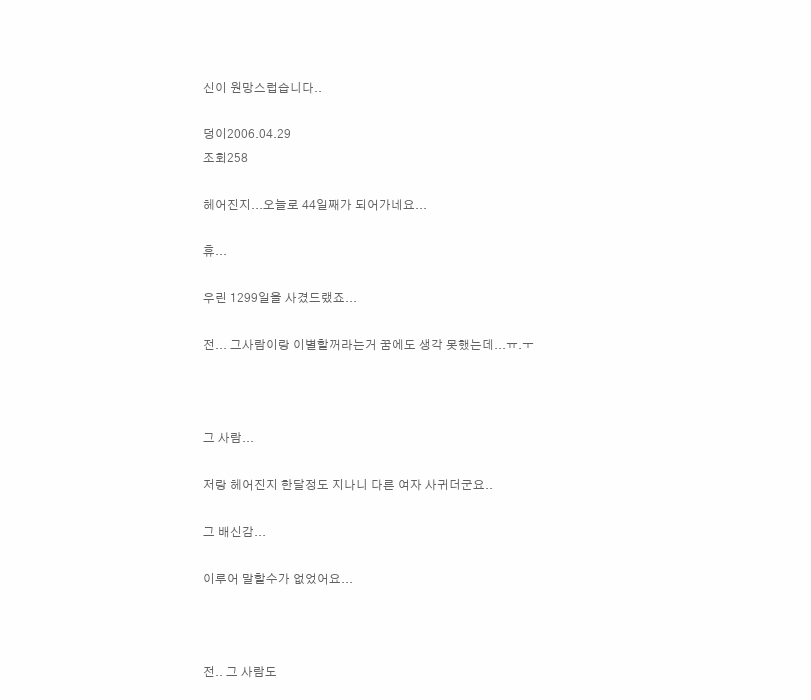신이 원망스럽습니다..

덩이2006.04.29
조회258

헤어진지...오늘로 44일째가 되어가네요...

휴...

우린 1299일을 사겼드랬죠...

전... 그사람이랑 이별할꺼라는거 꿈에도 생각 못했는데...ㅠ.ㅜ



그 사람...

저랑 헤어진지 한달정도 지나니 다른 여자 사귀더군요..

그 배신감...

이루어 말할수가 없었어요...



전.. 그 사람도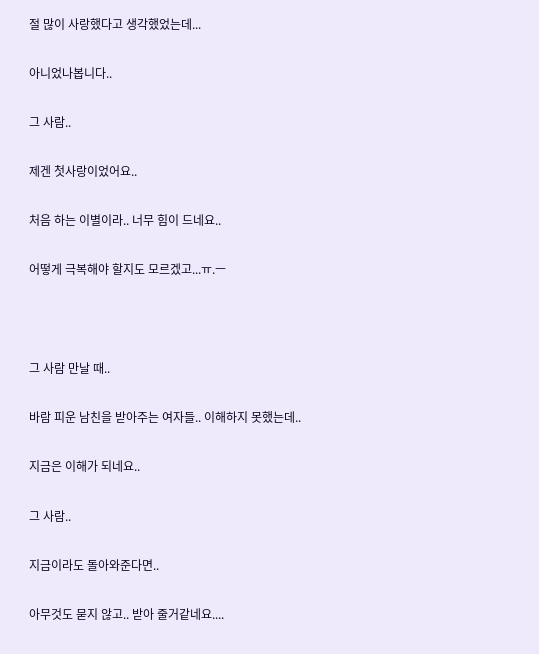절 많이 사랑했다고 생각했었는데...

아니었나봅니다..

그 사람..

제겐 첫사랑이었어요..

처음 하는 이별이라.. 너무 힘이 드네요..

어떻게 극복해야 할지도 모르겠고...ㅠ.ㅡ



그 사람 만날 때..

바람 피운 남친을 받아주는 여자들.. 이해하지 못했는데..

지금은 이해가 되네요..

그 사람..

지금이라도 돌아와준다면..

아무것도 묻지 않고.. 받아 줄거같네요....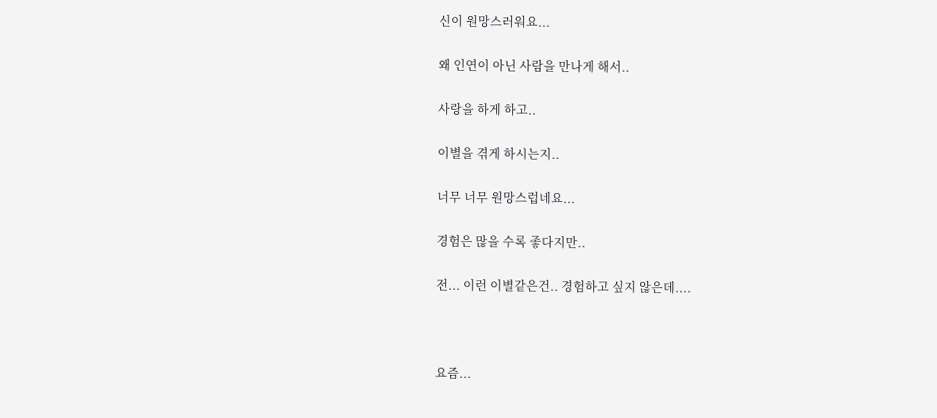신이 원망스러워요...

왜 인연이 아닌 사람을 만나게 해서..

사랑을 하게 하고..

이별을 겪게 하시는지..

너무 너무 원망스럽네요...

경험은 많을 수록 좋다지만..

전... 이런 이별같은건.. 경험하고 싶지 않은데....



요즘...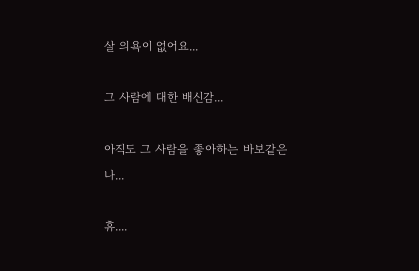살 의욕이 없어요...

그 사람에 대한 배신감...

아직도 그 사람을 좋아하는 바보같은 나...

휴....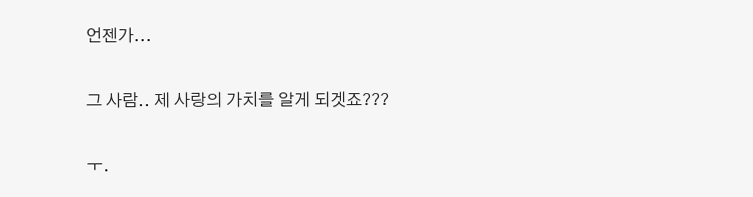언젠가...

그 사람.. 제 사랑의 가치를 알게 되겟죠???

ㅜ.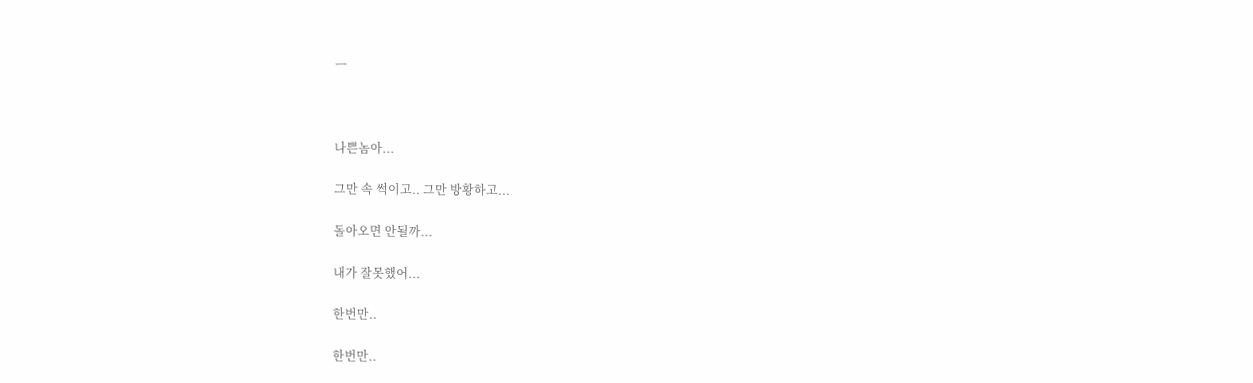ㅡ



나쁜놈아...

그만 속 썩이고.. 그만 방황하고...

돌아오면 안될까...

내가 잘못했어...

한번만..

한번만..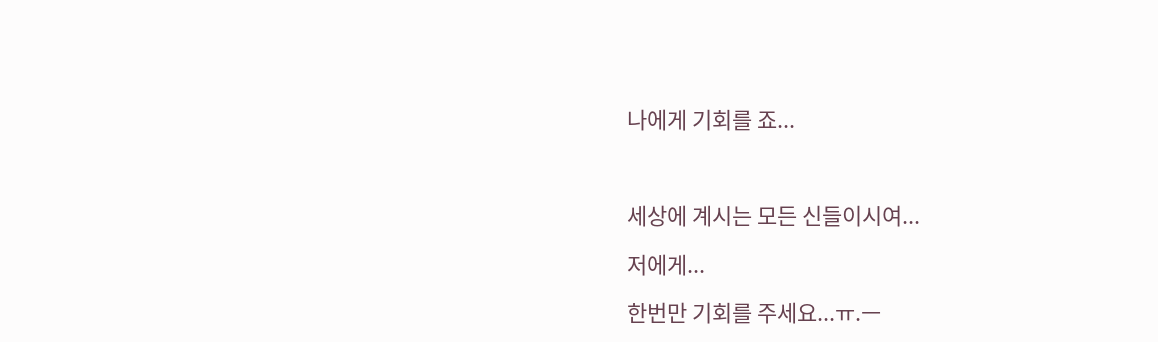나에게 기회를 죠...



세상에 계시는 모든 신들이시여...

저에게...

한번만 기회를 주세요...ㅠ.ㅡ